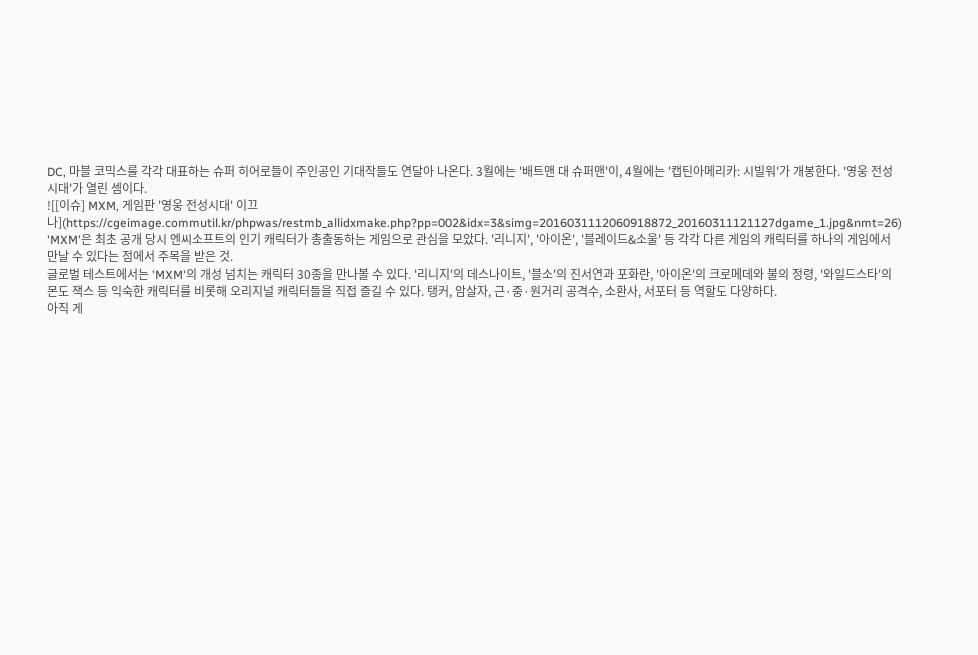DC, 마블 코믹스를 각각 대표하는 슈퍼 히어로들이 주인공인 기대작들도 연달아 나온다. 3월에는 '배트맨 대 슈퍼맨'이, 4월에는 '캡틴아메리카: 시빌워'가 개봉한다. '영웅 전성시대'가 열린 셈이다.
![[이슈] MXM, 게임판 '영웅 전성시대' 이끄나](https://cgeimage.commutil.kr/phpwas/restmb_allidxmake.php?pp=002&idx=3&simg=2016031112060918872_20160311121127dgame_1.jpg&nmt=26)
'MXM'은 최초 공개 당시 엔씨소프트의 인기 캐릭터가 총출동하는 게임으로 관심을 모았다. '리니지', '아이온', '블레이드&소울' 등 각각 다른 게임의 캐릭터를 하나의 게임에서 만날 수 있다는 점에서 주목을 받은 것.
글로벌 테스트에서는 'MXM'의 개성 넘치는 캐릭터 30종을 만나볼 수 있다. '리니지'의 데스나이트, '블소'의 진서연과 포화란, '아이온'의 크로메데와 불의 정령, '와일드스타'의 몬도 잭스 등 익숙한 캐릭터를 비롯해 오리지널 캐릭터들을 직접 즐길 수 있다. 탱커, 암살자, 근·중·원거리 공격수, 소환사, 서포터 등 역할도 다양하다.
아직 게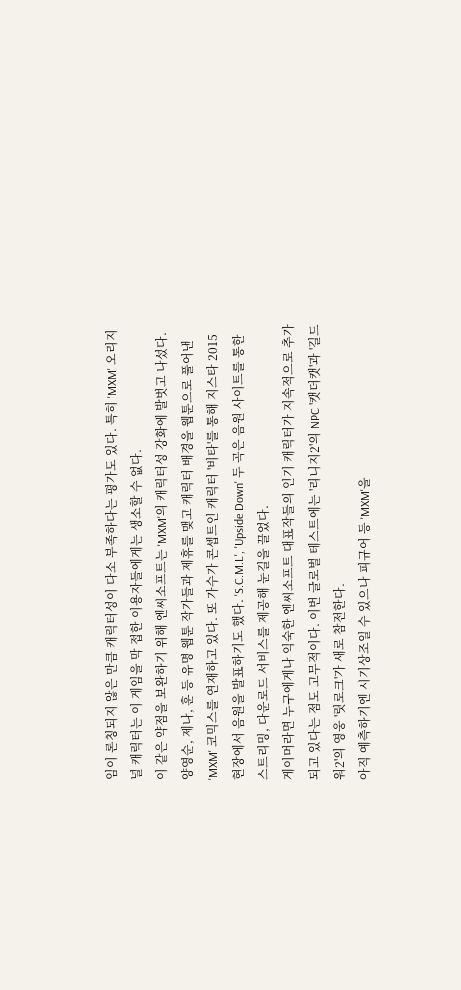임이 론칭되지 않은 만큼 캐릭터성이 다소 부족하다는 평가도 있다. 특히 'MXM' 오리지널 캐릭터는 이 게임을 막 접한 이용자들에게는 생소할 수 없다.
이 같은 약점을 보완하기 위해 엔씨소프트는 'MXM'의 캐릭터성 강화에 발벗고 나섰다. 양영순, 제나, 훈 등 유명 웹툰 작가들과 제휴를 맺고 캐릭터 배경을 웹툰으로 풀어낸 'MXM' 코믹스를 연재하고 있다. 또 가수가 콘셉트인 캐릭터 '비타'를 통해 지스타 2015 현장에서 음원을 발표하기도 했다. 'S.C.M.L', 'Upside Down' 두 곡은 음원 사이트를 통한 스트리밍, 다운로드 서비스를 제공해 눈길을 끌었다.
게이머라면 누구에게나 익숙한 엔씨소프트 대표작들의 인기 캐릭터가 지속적으로 추가되고 있다는 점도 고무적이다. 이번 글로벌 테스트에는 '리니지2'의 NPC '캣더캣'과 '길드워2'의 영웅 '릿로크'가 새로 참전한다.
아직 예측하기엔 시기상조일 수 있으나 피규어 등 'MXM'을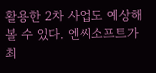활용한 2차 사업도 예상해 볼 수 있다. 엔씨소프트가 최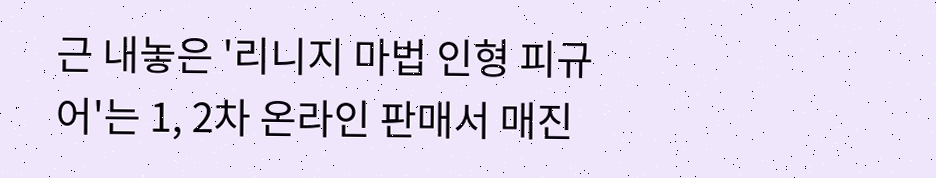근 내놓은 '리니지 마법 인형 피규어'는 1, 2차 온라인 판매서 매진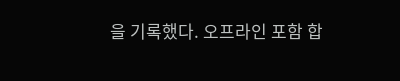을 기록했다. 오프라인 포함 합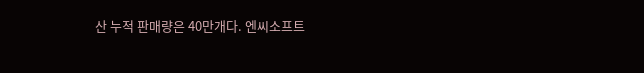산 누적 판매량은 40만개다. 엔씨소프트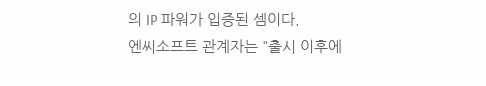의 IP 파워가 입증된 셈이다.
엔씨소프트 관계자는 "출시 이후에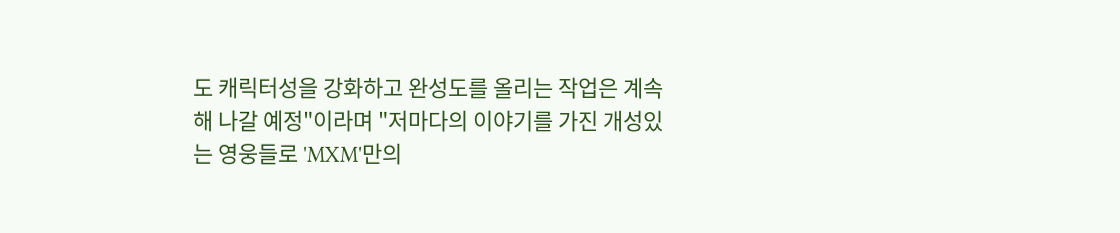도 캐릭터성을 강화하고 완성도를 올리는 작업은 계속해 나갈 예정"이라며 "저마다의 이야기를 가진 개성있는 영웅들로 'MXM'만의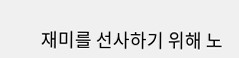재미를 선사하기 위해 노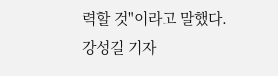력할 것"이라고 말했다.
강성길 기자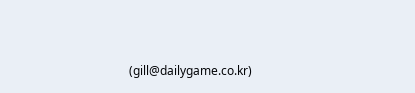(gill@dailygame.co.kr)